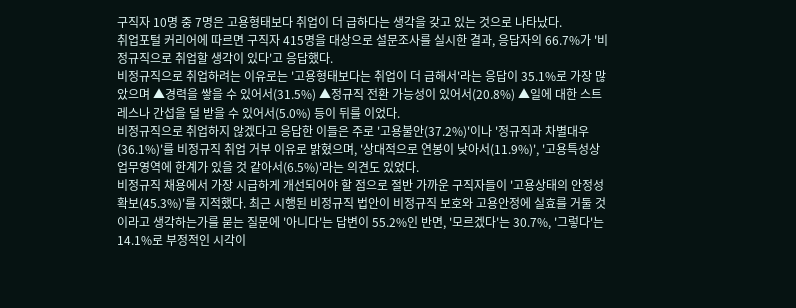구직자 10명 중 7명은 고용형태보다 취업이 더 급하다는 생각을 갖고 있는 것으로 나타났다.
취업포털 커리어에 따르면 구직자 415명을 대상으로 설문조사를 실시한 결과, 응답자의 66.7%가 '비정규직으로 취업할 생각이 있다'고 응답했다.
비정규직으로 취업하려는 이유로는 '고용형태보다는 취업이 더 급해서'라는 응답이 35.1%로 가장 많았으며 ▲경력을 쌓을 수 있어서(31.5%) ▲정규직 전환 가능성이 있어서(20.8%) ▲일에 대한 스트레스나 간섭을 덜 받을 수 있어서(5.0%) 등이 뒤를 이었다.
비정규직으로 취업하지 않겠다고 응답한 이들은 주로 '고용불안(37.2%)'이나 '정규직과 차별대우(36.1%)'를 비정규직 취업 거부 이유로 밝혔으며, '상대적으로 연봉이 낮아서(11.9%)', '고용특성상 업무영역에 한계가 있을 것 같아서(6.5%)'라는 의견도 있었다.
비정규직 채용에서 가장 시급하게 개선되어야 할 점으로 절반 가까운 구직자들이 '고용상태의 안정성 확보(45.3%)'를 지적했다. 최근 시행된 비정규직 법안이 비정규직 보호와 고용안정에 실효를 거둘 것이라고 생각하는가를 묻는 질문에 '아니다'는 답변이 55.2%인 반면, '모르겠다'는 30.7%, '그렇다'는 14.1%로 부정적인 시각이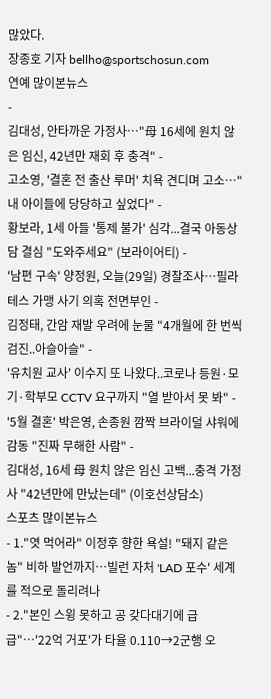많았다.
장종호 기자 bellho@sportschosun.com
연예 많이본뉴스
-
김대성, 안타까운 가정사…"母 16세에 원치 않은 임신, 42년만 재회 후 충격" -
고소영, '결혼 전 출산 루머' 치욕 견디며 고소…"내 아이들에 당당하고 싶었다" -
황보라, 1세 아들 '통제 불가' 심각...결국 아동상담 결심 "도와주세요" (보라이어티) -
'남편 구속' 양정원, 오늘(29일) 경찰조사…필라테스 가맹 사기 의혹 전면부인 -
김정태, 간암 재발 우려에 눈물 "4개월에 한 번씩 검진..아슬아슬" -
'유치원 교사' 이수지 또 나왔다..코로나 등원·모기·학부모 CCTV 요구까지 "열 받아서 못 봐" -
'5월 결혼' 박은영, 손종원 깜짝 브라이덜 샤워에 감동 "진짜 무해한 사람" -
김대성, 16세 母 원치 않은 임신 고백...충격 가정사 "42년만에 만났는데" (이호선상담소)
스포츠 많이본뉴스
- 1."엿 먹어라" 이정후 향한 욕설! "돼지 같은 놈" 비하 발언까지…빌런 자처 'LAD 포수' 세계를 적으로 돌리려나
- 2."본인 스윙 못하고 공 갖다대기에 급급"…'22억 거포'가 타율 0.110→2군행 오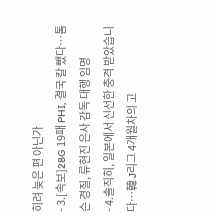히려 늦은 편 아닌가
- 3.[속보]28G 19패 PHI, 결국 칼 뺐다…톰슨 경질, 류현진 은사 감독 대행 임명
- 4.솔직히, 일본에서 신선한 충격 받았습니다…韓 J리그 4개월차의 고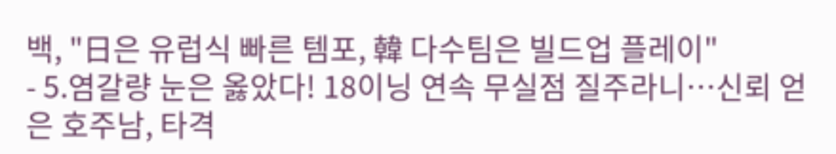백, "日은 유럽식 빠른 템포, 韓 다수팀은 빌드업 플레이"
- 5.염갈량 눈은 옳았다! 18이닝 연속 무실점 질주라니…신뢰 얻은 호주남, 타격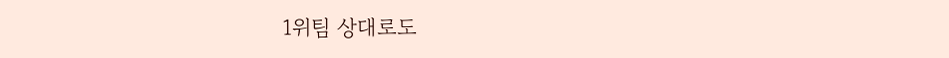1위팀 상대로도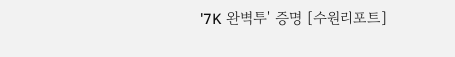'7K 완벽투' 증명 [수원리포트]